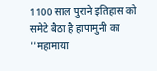1100 साल पुराने इतिहास को समेटे बैठा है हापामुनी का ''महामाया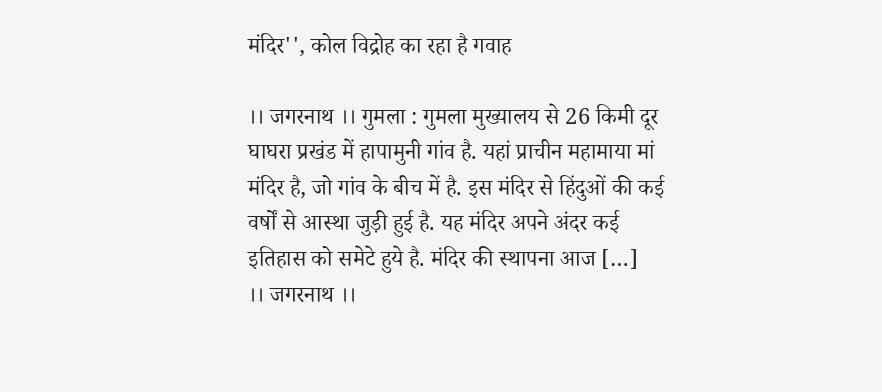मंदिर'', कोल विद्रोह का रहा है गवाह

।। जगरनाथ ।। गुमला : गुमला मुख्यालय से 26 किमी दूर घाघरा प्रखंड में हापामुनी गांव है. यहां प्राचीन महामाया मां मंदिर है, जो गांव के बीच में है. इस मंदिर से हिंदुओं की कई वर्षों से आस्था जुड़ी हुई है. यह मंदिर अपने अंदर कई इतिहास को समेटे हुये है. मंदिर की स्थापना आज […]
।। जगरनाथ ।।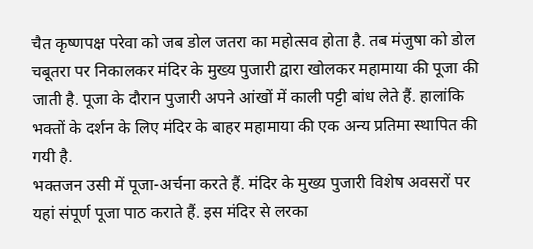चैत कृष्णपक्ष परेवा को जब डोल जतरा का महोत्सव होता है. तब मंजुषा को डोल चबूतरा पर निकालकर मंदिर के मुख्य पुजारी द्वारा खोलकर महामाया की पूजा की जाती है. पूजा के दौरान पुजारी अपने आंखों में काली पट्टी बांध लेते हैं. हालांकि भक्तों के दर्शन के लिए मंदिर के बाहर महामाया की एक अन्य प्रतिमा स्थापित की गयी है.
भक्तजन उसी में पूजा-अर्चना करते हैं. मंदिर के मुख्य पुजारी विशेष अवसरों पर यहां संपूर्ण पूजा पाठ कराते हैं. इस मंदिर से लरका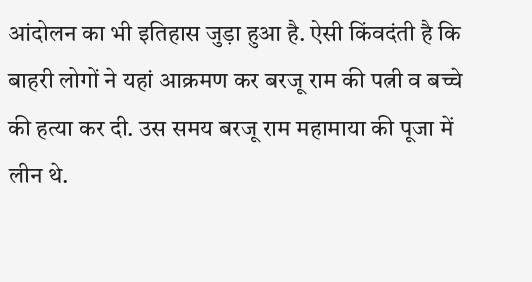आंदोलन का भी इतिहास जुड़ा हुआ है. ऐसी किंवदंती है कि बाहरी लोगों ने यहां आक्रमण कर बरजू राम की पत्नी व बच्चे की हत्या कर दी. उस समय बरजू राम महामाया की पूजा में लीन थे.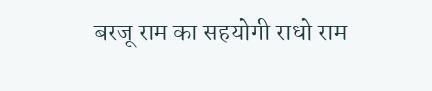बरजू राम का सहयोगी राधो राम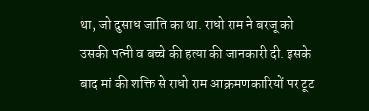था, जो दुसाध जाति का था. राधो राम ने बरजू को उसकी पत्नी व बच्चे की हत्या की जानकारी दी. इसके बाद मां की शक्ति से राधो राम आक्रमणकारियों पर टूट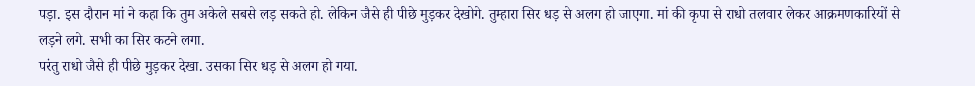पड़ा. इस दौरान मां ने कहा कि तुम अकेले सबसे लड़ सकते हो. लेकिन जैसे ही पीछे मुड़कर देखोगे. तुम्हारा सिर धड़ से अलग हो जाएगा. मां की कृपा से राधो तलवार लेकर आक्रमणकारियों से लड़ने लगे. सभी का सिर कटने लगा.
परंतु राधो जैसे ही पीछे मुड़कर देखा. उसका सिर धड़ से अलग हो गया.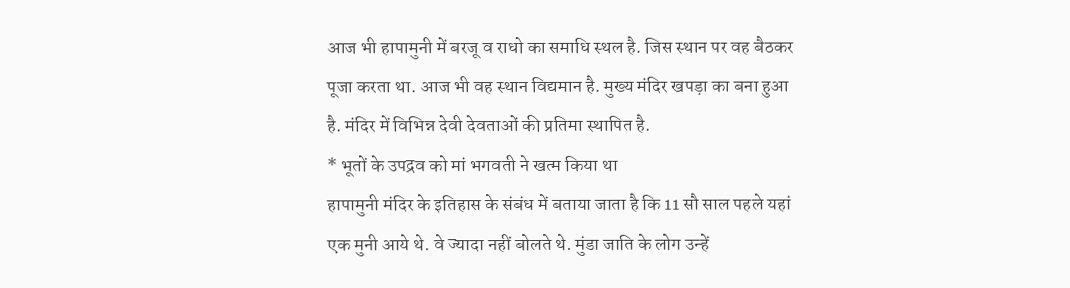आज भी हापामुनी में बरजू व राधो का समाधि स्थल है. जिस स्थान पर वह बैठकर पूजा करता था. आज भी वह स्थान विद्यमान है. मुख्य मंदिर खपड़ा का बना हुआ है. मंदिर में विभिन्न देवी देवताओं की प्रतिमा स्थापित है.
* भूतों के उपद्रव को मां भगवती ने खत्म किया था
हापामुनी मंदिर के इतिहास के संबंध में बताया जाता है कि 11 सौ साल पहले यहां एक मुनी आये थे. वे ज्यादा नहीं बोलते थे. मुंडा जाति के लोग उन्हें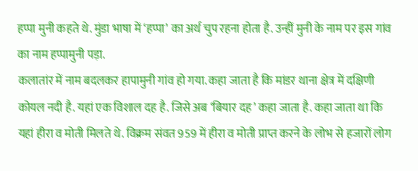हप्पा मुनी कहते थे. मुंडा भाषा में ‘हप्पा’ का अर्थ चुप रहना होता है. उन्हीं मुनी के नाम पर इस गांव का नाम हप्पामुनी पड़ा.
कलातांर में नाम बदलकर हापामुनी गांव हो गया. कहा जाता है कि मांडर थाना क्षेत्र में दक्षिणी कोयल नदी है. यहां एक विशाल दह है. जिसे अब ‘बियार दह’ कहा जाता है. कहा जाता था कि यहां हीरा व मोती मिलते थे. विक्रम संवत 959 में हीरा व मोती प्राप्त करने के लोभ से हजारों लोग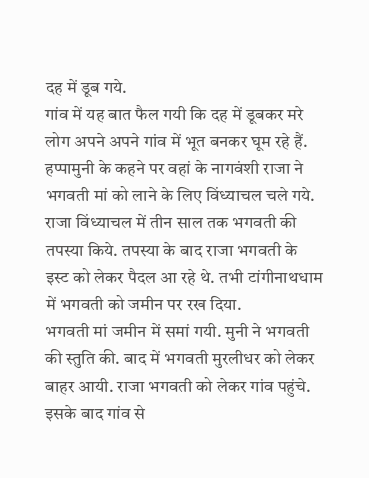दह में डूब गये.
गांव में यह बात फैल गयी कि दह में डूबकर मरे लोग अपने अपने गांव में भूत बनकर घूम रहे हैं. हप्पामुनी के कहने पर वहां के नागवंशी राजा ने भगवती मां को लाने के लिए विंध्याचल चले गये. राजा विंध्याचल में तीन साल तक भगवती की तपस्या किये. तपस्या के बाद राजा भगवती के इस्ट को लेकर पैदल आ रहे थे. तभी टांगीनाथधाम में भगवती को जमीन पर रख दिया.
भगवती मां जमीन में समां गयी. मुनी ने भगवती की स्तुति की. बाद में भगवती मुरलीधर को लेकर बाहर आयी. राजा भगवती को लेकर गांव पहुंचे. इसके बाद गांव से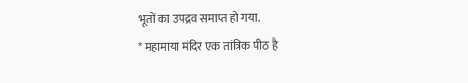भूतों का उपद्रव समाप्त हो गया.
* महामाया मंदिर एक तांत्रिक पीठ है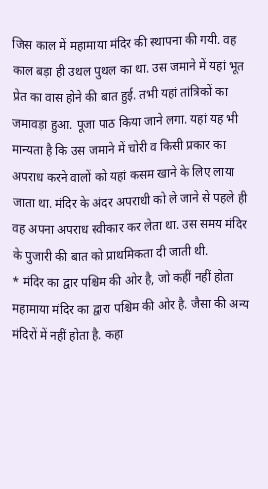जिस काल में महामाया मंदिर की स्थापना की गयी. वह काल बड़ा ही उथल पुथल का था. उस जमाने में यहां भूत प्रेत का वास होने की बात हुई. तभी यहां तांत्रिकों का जमावड़ा हुआ. पूजा पाठ किया जाने लगा. यहां यह भी मान्यता है कि उस जमाने में चोरी व किसी प्रकार का अपराध करने वालों को यहां कसम खाने के लिए लाया जाता था. मंदिर के अंदर अपराधी को ले जाने से पहले ही वह अपना अपराध स्वीकार कर लेता था. उस समय मंदिर के पुजारी की बात को प्राथमिकता दी जाती थी.
* मंदिर का द्वार पश्चिम की ओर है, जो कहीं नहीं होता
महामाया मंदिर का द्वारा पश्चिम की ओर है. जैसा की अन्य मंदिरों में नहीं होता है. कहा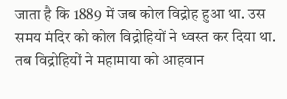जाता है कि 1889 में जब कोल विद्रोह हुआ था. उस समय मंदिर को कोल विद्रोहियों ने ध्वस्त कर दिया था. तब विद्रोहियों ने महामाया को आहवान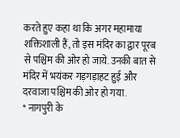करते हुए कहा था कि अगर महामाया शक्तिशाली हैं, तो इस मंदिर का द्वार पूरब से पश्चिम की ओर हो जाये. उनकी बात से मंदिर में भयंकर गड़गड़ाहट हुई और दरवाजा पश्चिम की ओर हो गया.
* नागपुरी के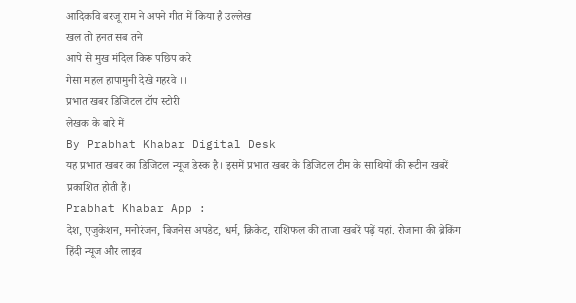आदिकवि बरजू राम ने अपने गीत में किया है उल्लेख
खल तो हनत सब तने
आपे से मुख मंदिल किरू पछिप करे
गेसा महल हापामुनी देखे गहरवे ।।
प्रभात खबर डिजिटल टॉप स्टोरी
लेखक के बारे में
By Prabhat Khabar Digital Desk
यह प्रभात खबर का डिजिटल न्यूज डेस्क है। इसमें प्रभात खबर के डिजिटल टीम के साथियों की रूटीन खबरें प्रकाशित होती हैं।
Prabhat Khabar App :
देश, एजुकेशन, मनोरंजन, बिजनेस अपडेट, धर्म, क्रिकेट, राशिफल की ताजा खबरें पढ़ें यहां. रोजाना की ब्रेकिंग हिंदी न्यूज और लाइव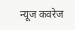न्यूज कवरेज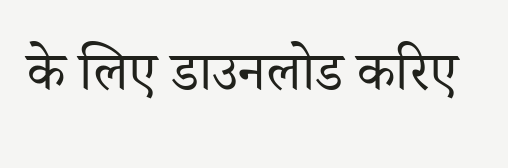के लिए डाउनलोड करिए